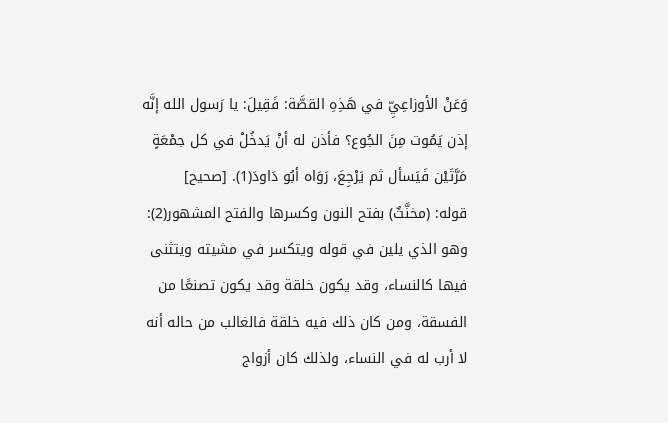وَعَنْ الأوزاعِيِّ في هَذِهِ القصَّة: فَقِيلَ: يا رَسول الله إنَّه إذن يَمُوت مِنَ الجُوع؟ فأذن له أنْ يَدخُلْ في كل جمْعَةٍ مَرَّتَيْن فَيَسأل ثم يَرْجِعَ، رَوَاه أبُو دَاودَ(1). [صحيح]
قوله: (مخنَّثٌ) بفتح النون وكسرها والفتح المشهور(2): وهو الذي يلين في قوله ويتكسر في مشيته ويتثنى فيها كالنساء، وقد يكون خلقة وقد يكون تصنعًا من الفسقة، ومن كان ذلك فيه خلقة فالغالب من حاله أنه لا أرب له في النساء، ولذلك كان أزواج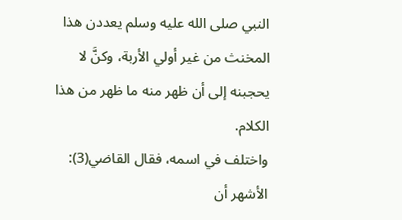النبي صلى الله عليه وسلم يعددن هذا المخنث من غير أولي الأربة، وكنَّ لا يحجبنه إلى أن ظهر منه ما ظهر من هذا الكلام.
واختلف في اسمه، فقال القاضي(3): الأشهر أن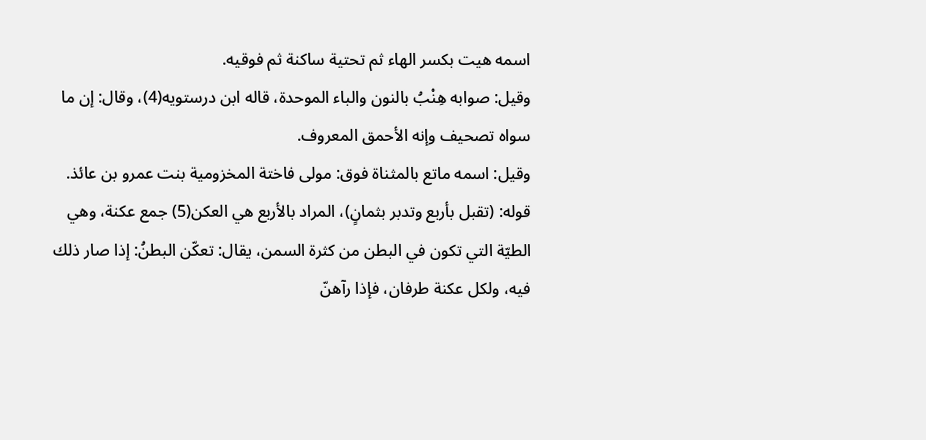اسمه هيت بكسر الهاء ثم تحتية ساكنة ثم فوقيه.
وقيل: صوابه هِنْبُ بالنون والباء الموحدة، قاله ابن درستويه(4)، وقال: إن ما سواه تصحيف وإنه الأحمق المعروف.
وقيل: اسمه ماتع بالمثناة فوق: مولى فاختة المخزومية بنت عمرو بن عائذ.
قوله: (تقبل بأربع وتدبر بثمانٍ)، المراد بالأربع هي العكن(5) جمع عكنة، وهي الطيّة التي تكون في البطن من كثرة السمن، يقال: تعكّن البطنُ: إذا صار ذلك فيه، ولكل عكنة طرفان، فإذا رآهنّ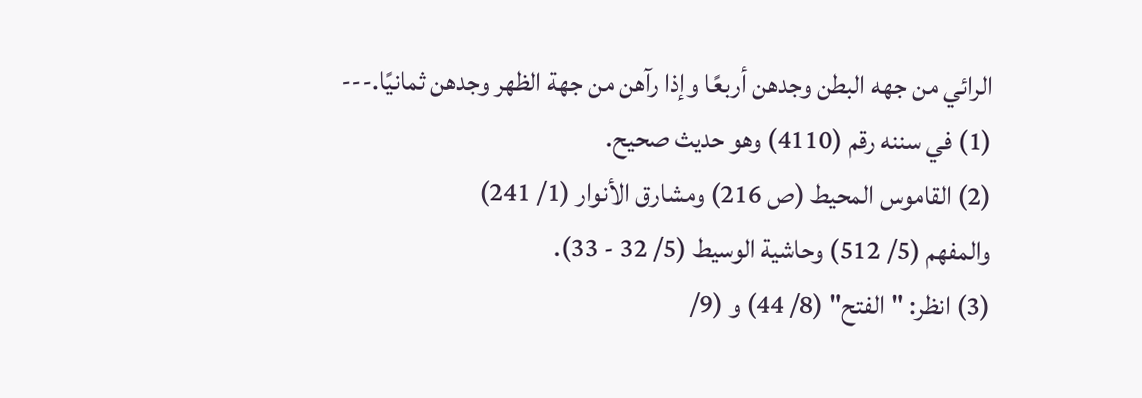الرائي من جهه البطن وجدهن أربعًا وإذا رآهن من جهة الظهر وجدهن ثمانيًا.---
(1) في سننه رقم (4110) وهو حديث صحيح.
(2) القاموس المحيط (ص 216) ومشارق الأنوار (1/ 241)
والمفهم (5/ 512) وحاشية الوسيط (5/ 32 - 33).
(3) انظر: "الفتح" (8/ 44) و (9/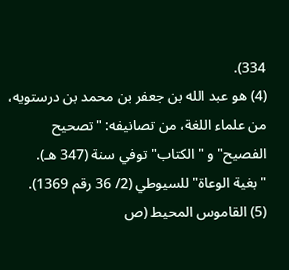334).
(4) هو عبد الله بن جعفر بن محمد بن درستويه، من علماء اللغة، من تصانيفه: "تصحيح الفصيح" و "الكتاب" توفي سنة (347 هـ).
"بغية الوعاة" للسيوطي (2/ 36 رقم 1369).
(5) القاموس المحيط (ص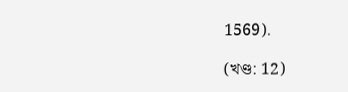1569).

(খণ্ড: 12)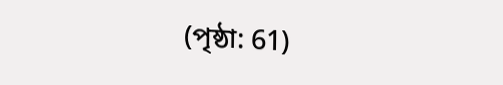(পৃষ্ঠা: 61)